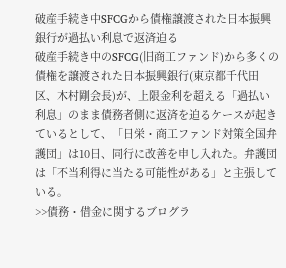破産手続き中SFCGから債権譲渡された日本振興銀行が過払い利息で返済迫る
破産手続き中のSFCG(旧商工ファンド)から多くの債権を譲渡された日本振興銀行(東京都千代田区、木村剛会長)が、上限金利を超える「過払い利息」のまま債務者側に返済を迫るケースが起きているとして、「日栄・商工ファンド対策全国弁護団」は10日、同行に改善を申し入れた。弁護団は「不当利得に当たる可能性がある」と主張している。
>>債務・借金に関するブログラ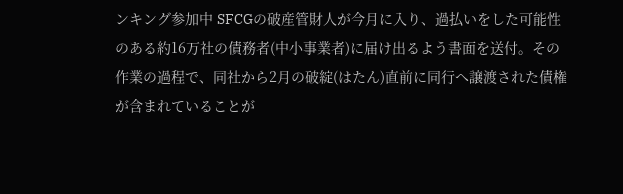ンキング参加中 SFCGの破産管財人が今月に入り、過払いをした可能性のある約16万社の債務者(中小事業者)に届け出るよう書面を送付。その作業の過程で、同社から2月の破綻(はたん)直前に同行へ譲渡された債権が含まれていることが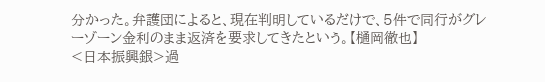分かった。弁護団によると、現在判明しているだけで、5件で同行がグレーゾーン金利のまま返済を要求してきたという。【樋岡徹也】
<日本振興銀>過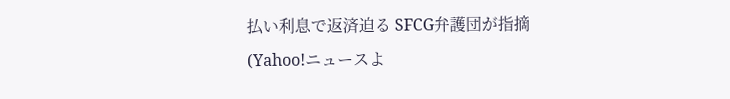払い利息で返済迫る SFCG弁護団が指摘(Yahoo!ニュースよ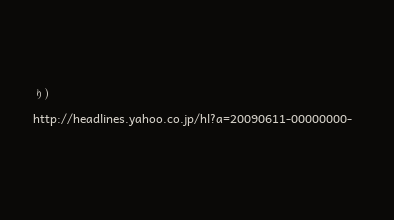り)
http://headlines.yahoo.co.jp/hl?a=20090611-00000000-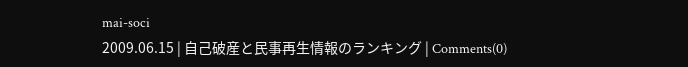mai-soci
2009.06.15 | 自己破産と民事再生情報のランキング | Comments(0)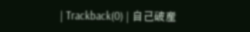| Trackback(0) | 自己破産